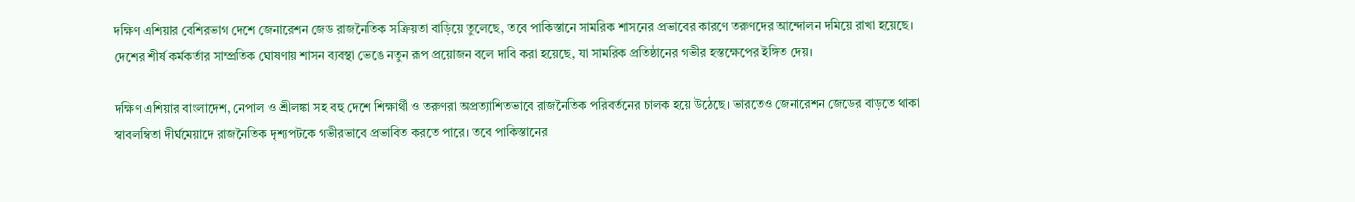দক্ষিণ এশিয়ার বেশিরভাগ দেশে জেনারেশন জেড রাজনৈতিক সক্রিয়তা বাড়িয়ে তুলেছে, তবে পাকিস্তানে সামরিক শাসনের প্রভাবের কারণে তরুণদের আন্দোলন দমিয়ে রাখা হয়েছে। দেশের শীর্ষ কর্মকর্তার সাম্প্রতিক ঘোষণায় শাসন ব্যবস্থা ভেঙে নতুন রূপ প্রয়োজন বলে দাবি করা হয়েছে, যা সামরিক প্রতিষ্ঠানের গভীর হস্তক্ষেপের ইঙ্গিত দেয়।

দক্ষিণ এশিয়ার বাংলাদেশ, নেপাল ও শ্রীলঙ্কা সহ বহু দেশে শিক্ষার্থী ও তরুণরা অপ্রত্যাশিতভাবে রাজনৈতিক পরিবর্তনের চালক হয়ে উঠেছে। ভারতেও জেনারেশন জেডের বাড়তে থাকা স্বাবলম্বিতা দীর্ঘমেয়াদে রাজনৈতিক দৃশ্যপটকে গভীরভাবে প্রভাবিত করতে পারে। তবে পাকিস্তানের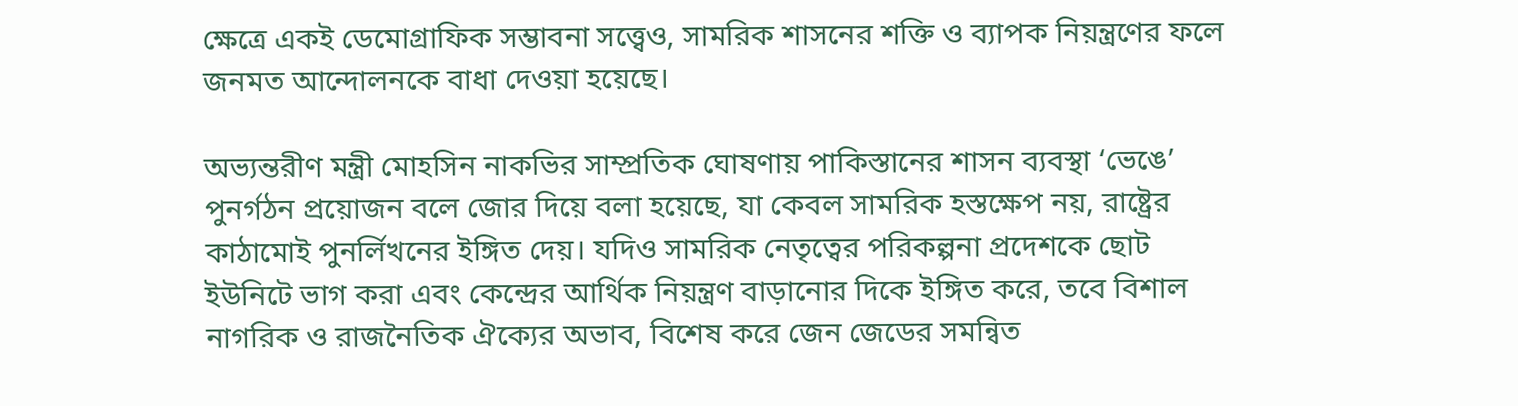ক্ষেত্রে একই ডেমোগ্রাফিক সম্ভাবনা সত্ত্বেও, সামরিক শাসনের শক্তি ও ব্যাপক নিয়ন্ত্রণের ফলে জনমত আন্দোলনকে বাধা দেওয়া হয়েছে।

অভ্যন্তরীণ মন্ত্রী মোহসিন নাকভির সাম্প্রতিক ঘোষণায় পাকিস্তানের শাসন ব্যবস্থা ‘ভেঙে’ পুনর্গঠন প্রয়োজন বলে জোর দিয়ে বলা হয়েছে, যা কেবল সামরিক হস্তক্ষেপ নয়, রাষ্ট্রের কাঠামোই পুনর্লিখনের ইঙ্গিত দেয়। যদিও সামরিক নেতৃত্বের পরিকল্পনা প্রদেশকে ছোট ইউনিটে ভাগ করা এবং কেন্দ্রের আর্থিক নিয়ন্ত্রণ বাড়ানোর দিকে ইঙ্গিত করে, তবে বিশাল নাগরিক ও রাজনৈতিক ঐক্যের অভাব, বিশেষ করে জেন জেডের সমন্বিত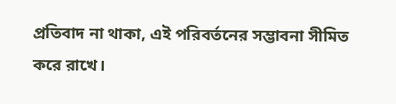প্রতিবাদ না থাকা, এই পরিবর্তনের সম্ভাবনা সীমিত করে রাখে।